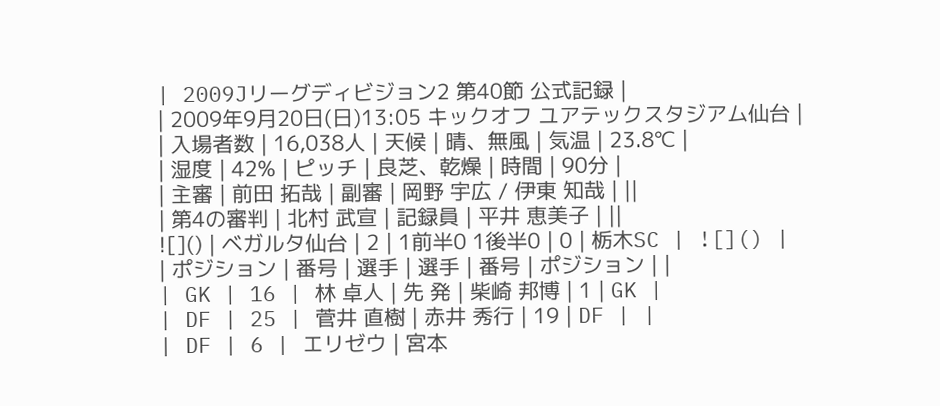| 2009Jリーグディビジョン2 第40節 公式記録 |
| 2009年9月20日(日)13:05 キックオフ ユアテックスタジアム仙台 |
| 入場者数 | 16,038人 | 天候 | 晴、無風 | 気温 | 23.8℃ |
| 湿度 | 42% | ピッチ | 良芝、乾燥 | 時間 | 90分 |
| 主審 | 前田 拓哉 | 副審 | 岡野 宇広 / 伊東 知哉 | ||
| 第4の審判 | 北村 武宣 | 記録員 | 平井 恵美子 | ||
![]() | ベガルタ仙台 | 2 | 1前半0 1後半0 | 0 | 栃木SC | ![]() |
| ポジション | 番号 | 選手 | 選手 | 番号 | ポジション | |
| GK | 16 | 林 卓人 | 先 発 | 柴崎 邦博 | 1 | GK |
| DF | 25 | 菅井 直樹 | 赤井 秀行 | 19 | DF | |
| DF | 6 | エリゼウ | 宮本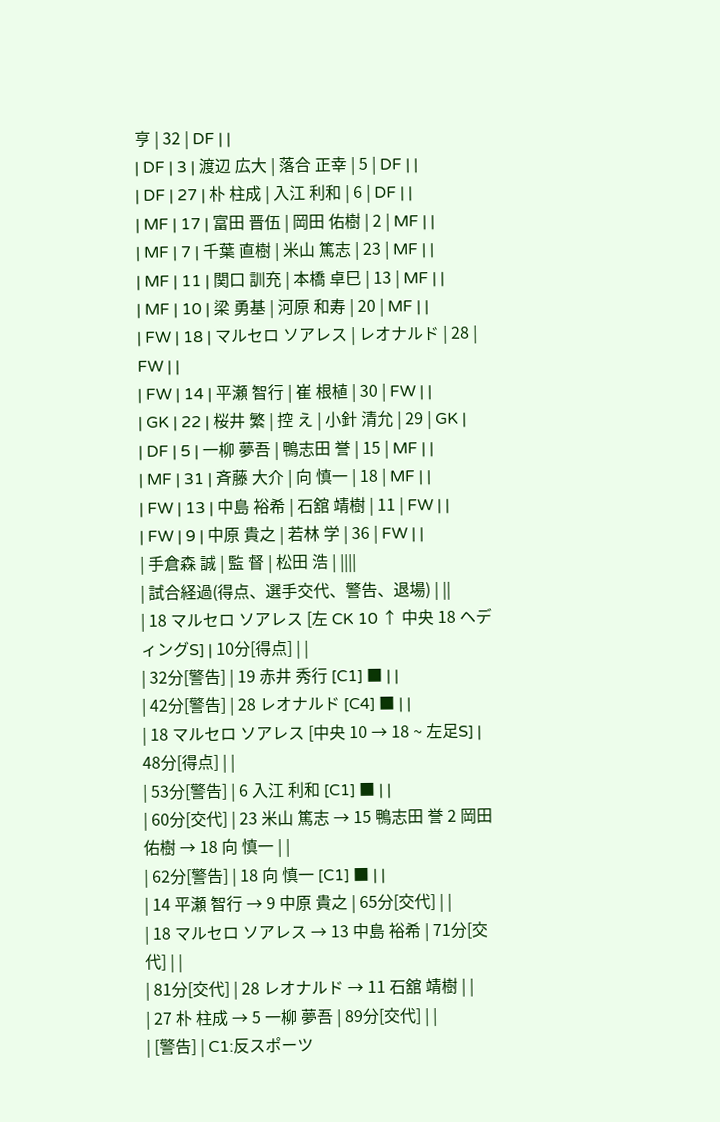亨 | 32 | DF | |
| DF | 3 | 渡辺 広大 | 落合 正幸 | 5 | DF | |
| DF | 27 | 朴 柱成 | 入江 利和 | 6 | DF | |
| MF | 17 | 富田 晋伍 | 岡田 佑樹 | 2 | MF | |
| MF | 7 | 千葉 直樹 | 米山 篤志 | 23 | MF | |
| MF | 11 | 関口 訓充 | 本橋 卓巳 | 13 | MF | |
| MF | 10 | 梁 勇基 | 河原 和寿 | 20 | MF | |
| FW | 18 | マルセロ ソアレス | レオナルド | 28 | FW | |
| FW | 14 | 平瀬 智行 | 崔 根植 | 30 | FW | |
| GK | 22 | 桜井 繁 | 控 え | 小針 清允 | 29 | GK |
| DF | 5 | 一柳 夢吾 | 鴨志田 誉 | 15 | MF | |
| MF | 31 | 斉藤 大介 | 向 慎一 | 18 | MF | |
| FW | 13 | 中島 裕希 | 石舘 靖樹 | 11 | FW | |
| FW | 9 | 中原 貴之 | 若林 学 | 36 | FW | |
| 手倉森 誠 | 監 督 | 松田 浩 | ||||
| 試合経過(得点、選手交代、警告、退場) | ||
| 18 マルセロ ソアレス [左 CK 10 ↑ 中央 18 ヘディングS] | 10分[得点] | |
| 32分[警告] | 19 赤井 秀行 [C1] ■ | |
| 42分[警告] | 28 レオナルド [C4] ■ | |
| 18 マルセロ ソアレス [中央 10 → 18 ~ 左足S] | 48分[得点] | |
| 53分[警告] | 6 入江 利和 [C1] ■ | |
| 60分[交代] | 23 米山 篤志 → 15 鴨志田 誉 2 岡田 佑樹 → 18 向 慎一 | |
| 62分[警告] | 18 向 慎一 [C1] ■ | |
| 14 平瀬 智行 → 9 中原 貴之 | 65分[交代] | |
| 18 マルセロ ソアレス → 13 中島 裕希 | 71分[交代] | |
| 81分[交代] | 28 レオナルド → 11 石舘 靖樹 | |
| 27 朴 柱成 → 5 一柳 夢吾 | 89分[交代] | |
| [警告] | C1:反スポーツ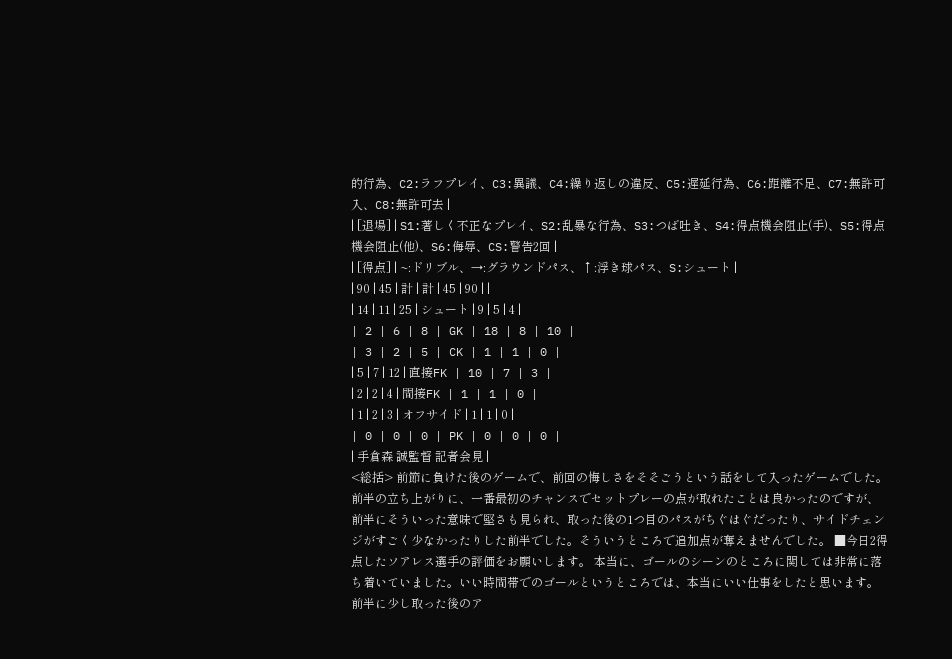的行為、C2:ラフプレイ、C3:異議、C4:繰り返しの違反、C5:遅延行為、C6:距離不足、C7:無許可入、C8:無許可去 |
| [退場] | S1:著しく不正なプレイ、S2:乱暴な行為、S3:つば吐き、S4:得点機会阻止(手)、S5:得点機会阻止(他)、S6:侮辱、CS:警告2回 |
| [得点] | ~:ドリブル、→:グラウンドパス、↑:浮き球パス、S:シュート |
| 90 | 45 | 計 | 計 | 45 | 90 | |
| 14 | 11 | 25 | シュート | 9 | 5 | 4 |
| 2 | 6 | 8 | GK | 18 | 8 | 10 |
| 3 | 2 | 5 | CK | 1 | 1 | 0 |
| 5 | 7 | 12 | 直接FK | 10 | 7 | 3 |
| 2 | 2 | 4 | 間接FK | 1 | 1 | 0 |
| 1 | 2 | 3 | オフサイド | 1 | 1 | 0 |
| 0 | 0 | 0 | PK | 0 | 0 | 0 |
| 手倉森 誠監督 記者会見 |
<総括> 前節に負けた後のゲームで、前回の悔しさをそそごうという話をして入ったゲームでした。前半の立ち上がりに、一番最初のチャンスでセットプレーの点が取れたことは良かったのですが、前半にそういった意味で堅さも見られ、取った後の1つ目のパスがちぐはぐだったり、サイドチェンジがすごく少なかったりした前半でした。そういうところで追加点が奪えませんでした。 ■今日2得点したソアレス選手の評価をお願いします。 本当に、ゴールのシーンのところに関しては非常に落ち着いていました。いい時間帯でのゴールというところでは、本当にいい仕事をしたと思います。前半に少し取った後のア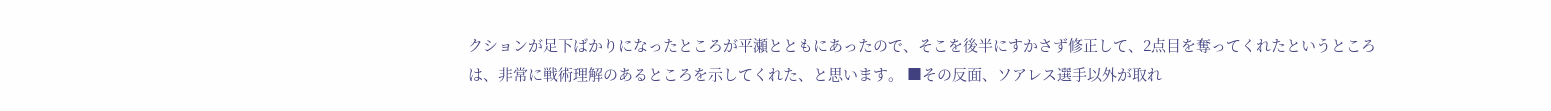クションが足下ばかりになったところが平瀬とともにあったので、そこを後半にすかさず修正して、2点目を奪ってくれたというところは、非常に戦術理解のあるところを示してくれた、と思います。 ■その反面、ソアレス選手以外が取れ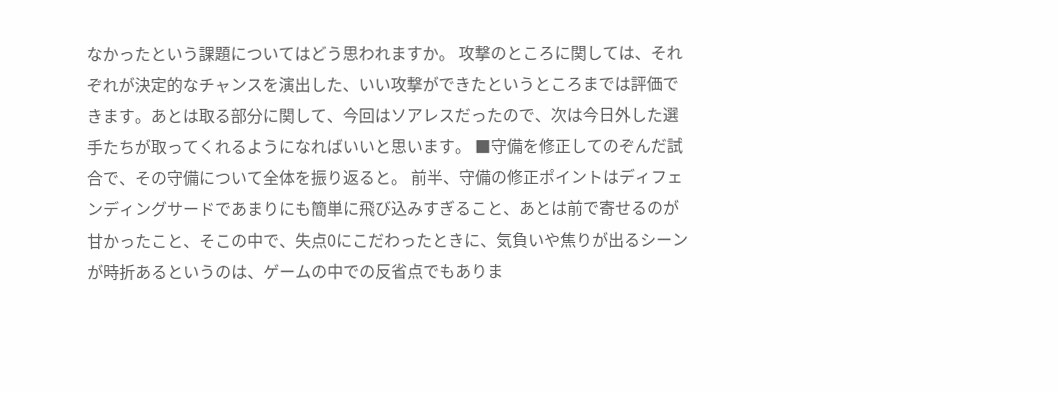なかったという課題についてはどう思われますか。 攻撃のところに関しては、それぞれが決定的なチャンスを演出した、いい攻撃ができたというところまでは評価できます。あとは取る部分に関して、今回はソアレスだったので、次は今日外した選手たちが取ってくれるようになればいいと思います。 ■守備を修正してのぞんだ試合で、その守備について全体を振り返ると。 前半、守備の修正ポイントはディフェンディングサードであまりにも簡単に飛び込みすぎること、あとは前で寄せるのが甘かったこと、そこの中で、失点0にこだわったときに、気負いや焦りが出るシーンが時折あるというのは、ゲームの中での反省点でもありま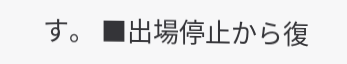す。 ■出場停止から復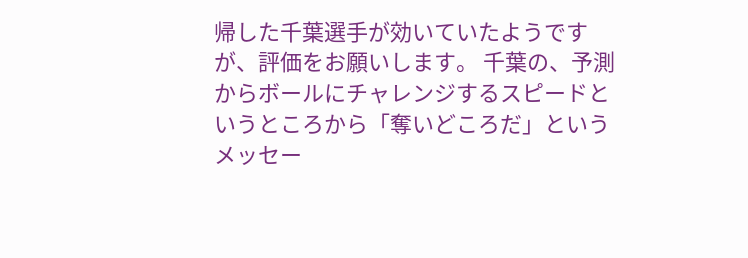帰した千葉選手が効いていたようですが、評価をお願いします。 千葉の、予測からボールにチャレンジするスピードというところから「奪いどころだ」というメッセー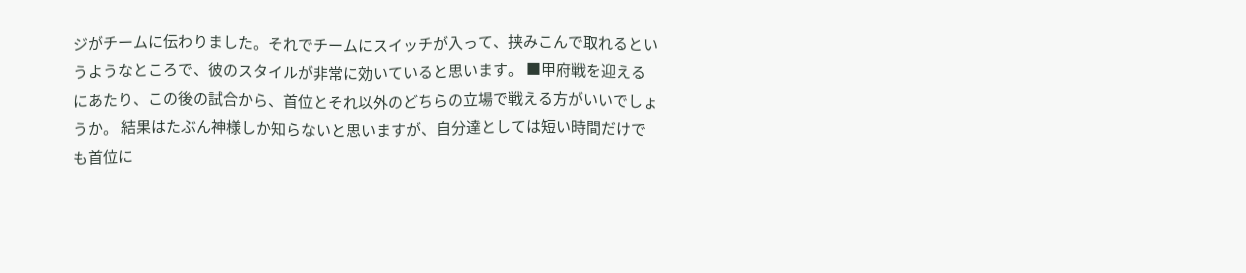ジがチームに伝わりました。それでチームにスイッチが入って、挟みこんで取れるというようなところで、彼のスタイルが非常に効いていると思います。 ■甲府戦を迎えるにあたり、この後の試合から、首位とそれ以外のどちらの立場で戦える方がいいでしょうか。 結果はたぶん神様しか知らないと思いますが、自分達としては短い時間だけでも首位に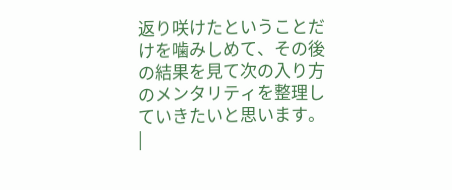返り咲けたということだけを噛みしめて、その後の結果を見て次の入り方のメンタリティを整理していきたいと思います。 |